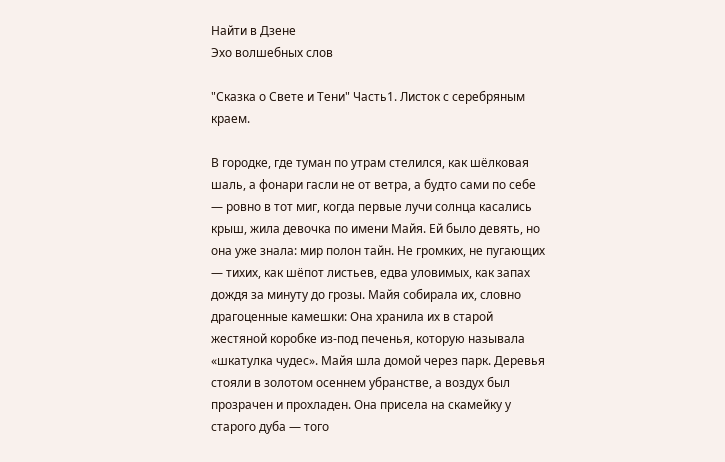Найти в Дзене
Эхо волшебных слов

"Сказка о Свете и Тени" Часть1. Листок с серебряным краем.

В городке, где туман по утрам стелился, как шёлковая шаль, а фонари гасли не от ветра, а будто сами по себе — ровно в тот миг, когда первые лучи солнца касались крыш, жила девочка по имени Майя. Ей было девять, но она уже знала: мир полон тайн. Не громких, не пугающих — тихих, как шёпот листьев, едва уловимых, как запах дождя за минуту до грозы. Майя собирала их, словно драгоценные камешки: Она хранила их в старой жестяной коробке из‑под печенья, которую называла «шкатулка чудес». Майя шла домой через парк. Деревья стояли в золотом осеннем убранстве, а воздух был прозрачен и прохладен. Она присела на скамейку у старого дуба — того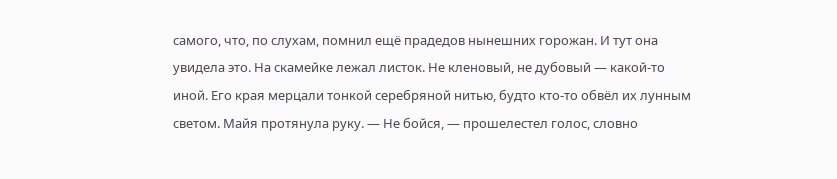самого, что, по слухам, помнил ещё прадедов нынешних горожан. И тут она увидела это. На скамейке лежал листок. Не кленовый, не дубовый — какой‑то иной. Его края мерцали тонкой серебряной нитью, будто кто‑то обвёл их лунным светом. Майя протянула руку. — Не бойся, — прошелестел голос, словно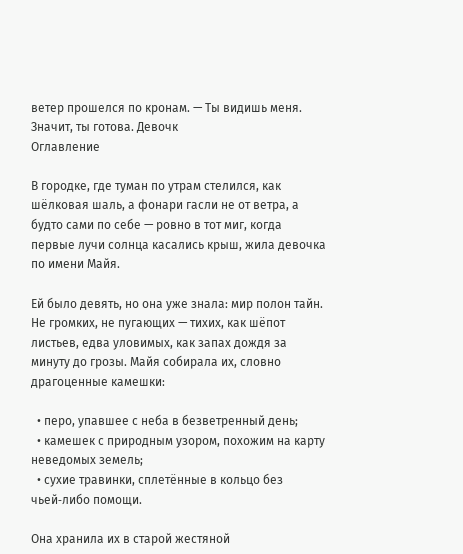ветер прошелся по кронам. — Ты видишь меня. Значит, ты готова. Девочк
Оглавление

В городке, где туман по утрам стелился, как шёлковая шаль, а фонари гасли не от ветра, а будто сами по себе — ровно в тот миг, когда первые лучи солнца касались крыш, жила девочка по имени Майя.

Ей было девять, но она уже знала: мир полон тайн. Не громких, не пугающих — тихих, как шёпот листьев, едва уловимых, как запах дождя за минуту до грозы. Майя собирала их, словно драгоценные камешки:

  • перо, упавшее с неба в безветренный день;
  • камешек с природным узором, похожим на карту неведомых земель;
  • сухие травинки, сплетённые в кольцо без чьей‑либо помощи.

Она хранила их в старой жестяной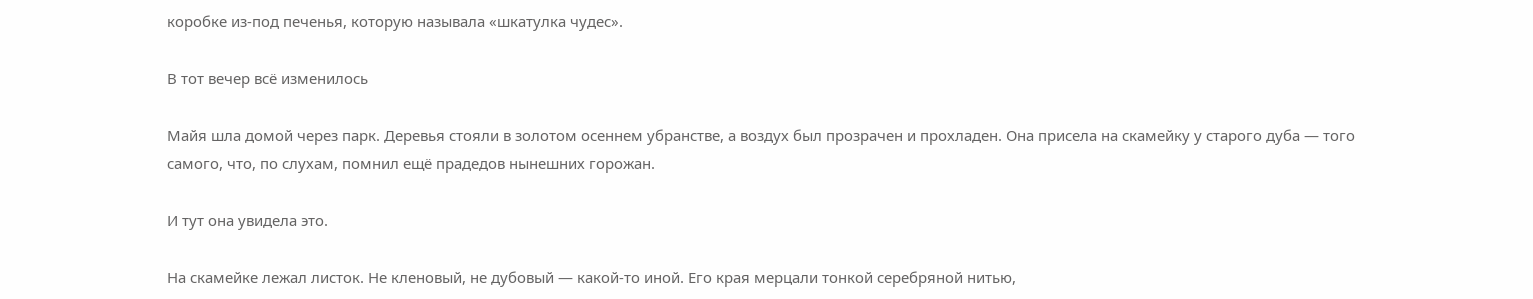коробке из‑под печенья, которую называла «шкатулка чудес».

В тот вечер всё изменилось

Майя шла домой через парк. Деревья стояли в золотом осеннем убранстве, а воздух был прозрачен и прохладен. Она присела на скамейку у старого дуба — того самого, что, по слухам, помнил ещё прадедов нынешних горожан.

И тут она увидела это.

На скамейке лежал листок. Не кленовый, не дубовый — какой‑то иной. Его края мерцали тонкой серебряной нитью,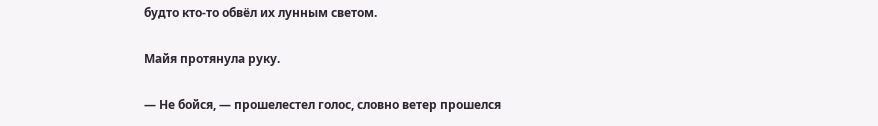будто кто‑то обвёл их лунным светом.

Майя протянула руку.

— Не бойся, — прошелестел голос, словно ветер прошелся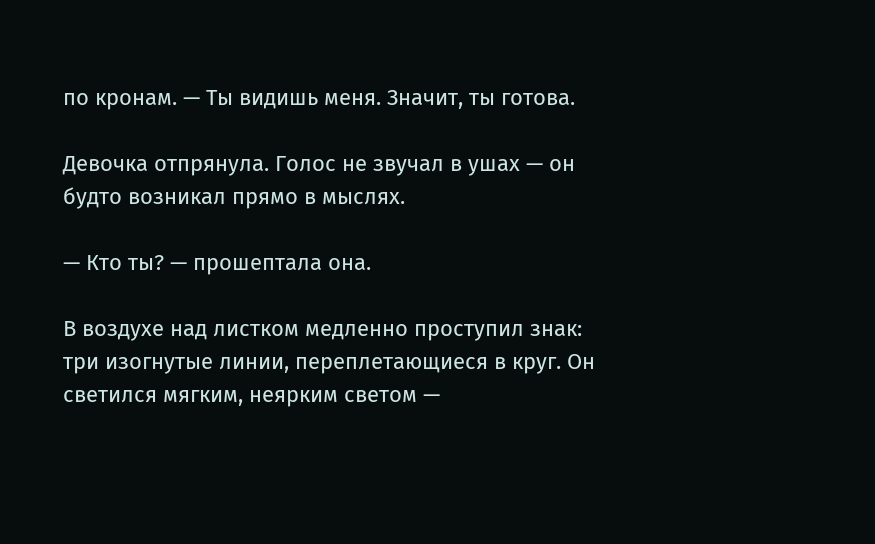по кронам. — Ты видишь меня. Значит, ты готова.

Девочка отпрянула. Голос не звучал в ушах — он будто возникал прямо в мыслях.

— Кто ты? — прошептала она.

В воздухе над листком медленно проступил знак: три изогнутые линии, переплетающиеся в круг. Он светился мягким, неярким светом —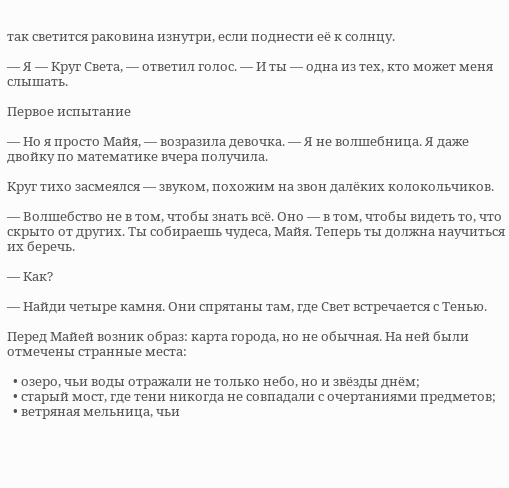так светится раковина изнутри, если поднести её к солнцу.

— Я — Круг Света, — ответил голос. — И ты — одна из тех, кто может меня слышать.

Первое испытание

— Но я просто Майя, — возразила девочка. — Я не волшебница. Я даже двойку по математике вчера получила.

Круг тихо засмеялся — звуком, похожим на звон далёких колокольчиков.

— Волшебство не в том, чтобы знать всё. Оно — в том, чтобы видеть то, что скрыто от других. Ты собираешь чудеса, Майя. Теперь ты должна научиться их беречь.

— Как?

— Найди четыре камня. Они спрятаны там, где Свет встречается с Тенью.

Перед Майей возник образ: карта города, но не обычная. На ней были отмечены странные места:

  • озеро, чьи воды отражали не только небо, но и звёзды днём;
  • старый мост, где тени никогда не совпадали с очертаниями предметов;
  • ветряная мельница, чьи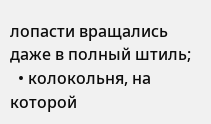лопасти вращались даже в полный штиль;
  • колокольня, на которой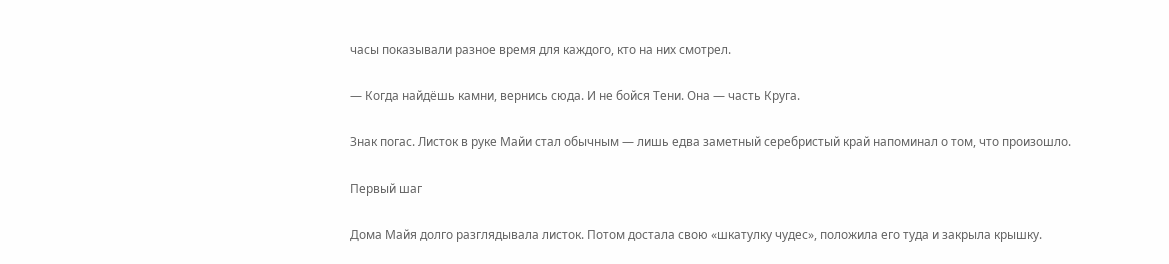часы показывали разное время для каждого, кто на них смотрел.

— Когда найдёшь камни, вернись сюда. И не бойся Тени. Она — часть Круга.

Знак погас. Листок в руке Майи стал обычным — лишь едва заметный серебристый край напоминал о том, что произошло.

Первый шаг

Дома Майя долго разглядывала листок. Потом достала свою «шкатулку чудес», положила его туда и закрыла крышку.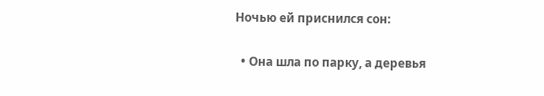Ночью ей приснился сон:

  • Она шла по парку, а деревья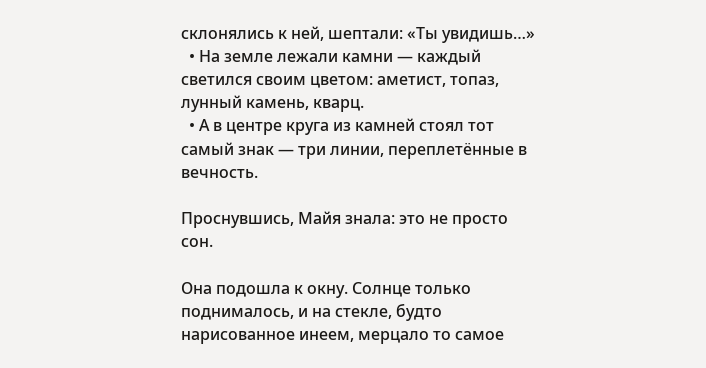склонялись к ней, шептали: «Ты увидишь…»
  • На земле лежали камни — каждый светился своим цветом: аметист, топаз, лунный камень, кварц.
  • А в центре круга из камней стоял тот самый знак — три линии, переплетённые в вечность.

Проснувшись, Майя знала: это не просто сон.

Она подошла к окну. Солнце только поднималось, и на стекле, будто нарисованное инеем, мерцало то самое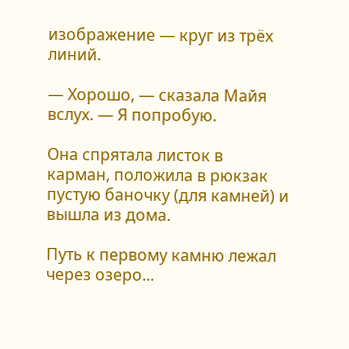изображение — круг из трёх линий.

— Хорошо, — сказала Майя вслух. — Я попробую.

Она спрятала листок в карман, положила в рюкзак пустую баночку (для камней) и вышла из дома.

Путь к первому камню лежал через озеро...